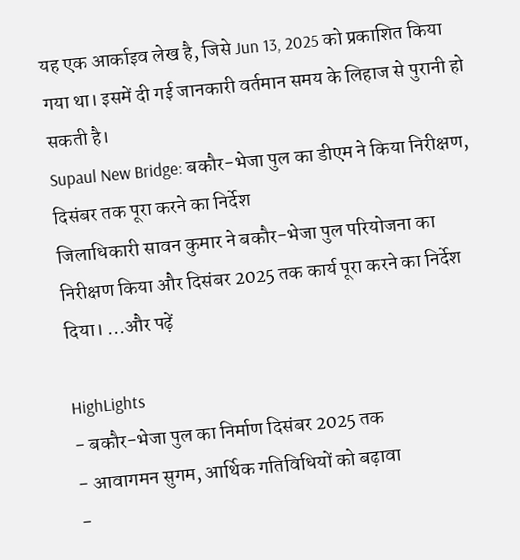यह एक आर्काइव लेख है, जिसे Jun 13, 2025 को प्रकाशित किया गया था। इसमें दी गई जानकारी वर्तमान समय के लिहाज से पुरानी हो सकती है।
Supaul New Bridge: बकौर-भेजा पुल का डीएम ने किया निरीक्षण, दिसंबर तक पूरा करने का निर्देश
जिलाधिकारी सावन कुमार ने बकौर-भेजा पुल परियोजना का निरीक्षण किया और दिसंबर 2025 तक कार्य पूरा करने का निर्देश दिया। ...और पढ़ें

HighLights
- बकौर-भेजा पुल का निर्माण दिसंबर 2025 तक
- आवागमन सुगम, आर्थिक गतिविधियों को बढ़ावा
-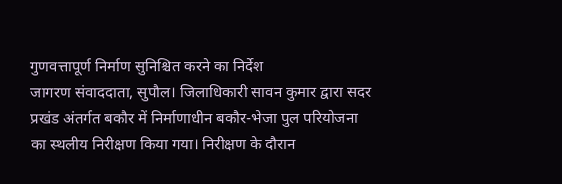गुणवत्तापूर्ण निर्माण सुनिश्चित करने का निर्देश
जागरण संवाददाता, सुपौल। जिलाधिकारी सावन कुमार द्वारा सदर प्रखंड अंतर्गत बकौर में निर्माणाधीन बकौर-भेजा पुल परियोजना का स्थलीय निरीक्षण किया गया। निरीक्षण के दौरान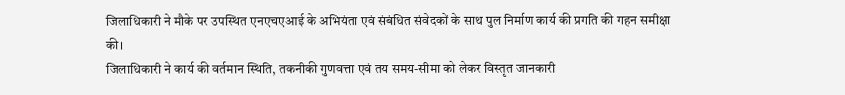जिलाधिकारी ने मौके पर उपस्थित एनएचएआई के अभियंता एवं संबंधित संवेदकों के साथ पुल निर्माण कार्य की प्रगति की गहन समीक्षा की।
जिलाधिकारी ने कार्य की वर्तमान स्थिति, तकनीकी गुणवत्ता एवं तय समय-सीमा को लेकर विस्तृत जानकारी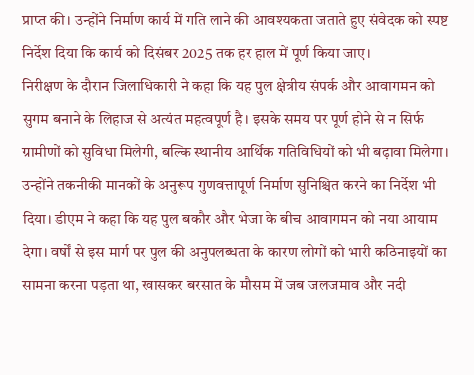प्राप्त की। उन्होंने निर्माण कार्य में गति लाने की आवश्यकता जताते हुए संवेदक को स्पष्ट निर्देश दिया कि कार्य को दिसंबर 2025 तक हर हाल में पूर्ण किया जाए।
निरीक्षण के दौरान जिलाधिकारी ने कहा कि यह पुल क्षेत्रीय संपर्क और आवागमन को सुगम बनाने के लिहाज से अत्यंत महत्वपूर्ण है। इसके समय पर पूर्ण होने से न सिर्फ ग्रामीणों को सुविधा मिलेगी, बल्कि स्थानीय आर्थिक गतिविधियों को भी बढ़ावा मिलेगा।
उन्होंने तकनीकी मानकों के अनुरूप गुणवत्तापूर्ण निर्माण सुनिश्चित करने का निर्देश भी दिया। डीएम ने कहा कि यह पुल बकौर और भेजा के बीच आवागमन को नया आयाम देगा। वर्षों से इस मार्ग पर पुल की अनुपलब्धता के कारण लोगों को भारी कठिनाइयों का सामना करना पड़ता था, खासकर बरसात के मौसम में जब जलजमाव और नदी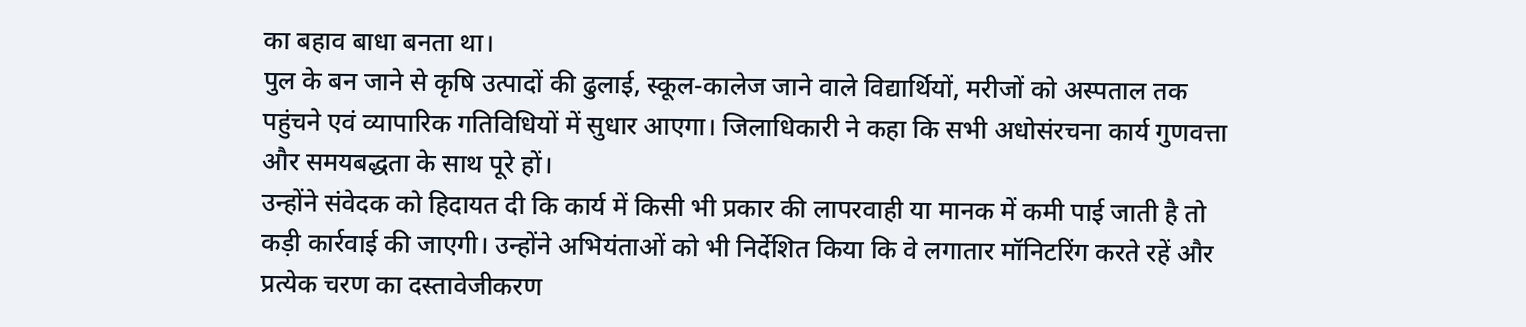का बहाव बाधा बनता था।
पुल के बन जाने से कृषि उत्पादों की ढुलाई, स्कूल-कालेज जाने वाले विद्यार्थियों, मरीजों को अस्पताल तक पहुंचने एवं व्यापारिक गतिविधियों में सुधार आएगा। जिलाधिकारी ने कहा कि सभी अधोसंरचना कार्य गुणवत्ता और समयबद्धता के साथ पूरे हों।
उन्होंने संवेदक को हिदायत दी कि कार्य में किसी भी प्रकार की लापरवाही या मानक में कमी पाई जाती है तो कड़ी कार्रवाई की जाएगी। उन्होंने अभियंताओं को भी निर्देशित किया कि वे लगातार मॉनिटरिंग करते रहें और प्रत्येक चरण का दस्तावेजीकरण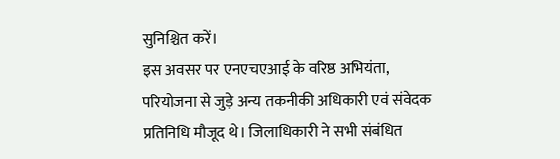सुनिश्चित करें।
इस अवसर पर एनएचएआई के वरिष्ठ अभियंता, परियोजना से जुड़े अन्य तकनीकी अधिकारी एवं संवेदक प्रतिनिधि मौजूद थे। जिलाधिकारी ने सभी संबंधित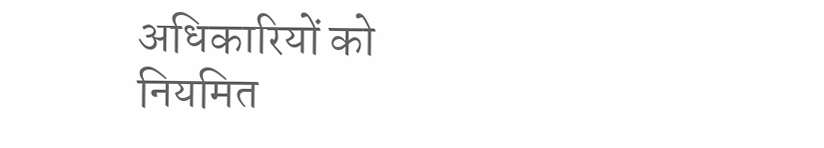अधिकारियों को नियमित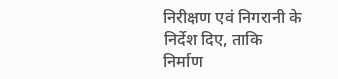निरीक्षण एवं निगरानी के निर्देश दिए, ताकि निर्माण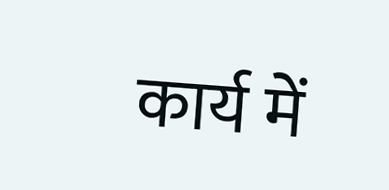कार्य में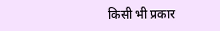किसी भी प्रकार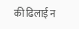की ढिलाई न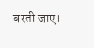बरती जाए।